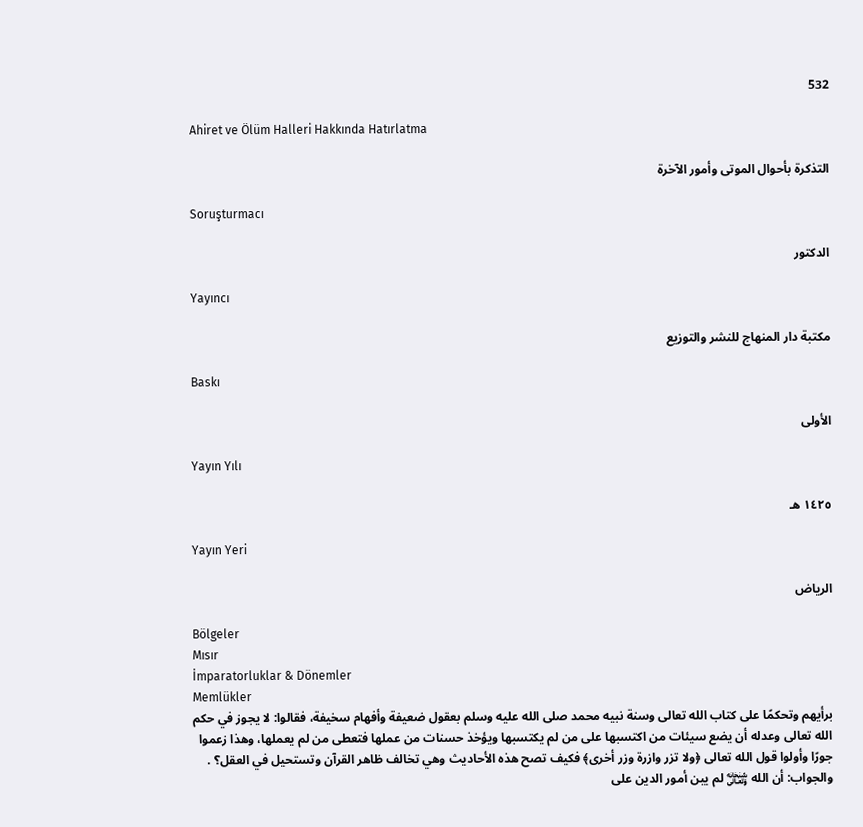532

Ahiret ve Ölüm Halleri Hakkında Hatırlatma

التذكرة بأحوال الموتى وأمور الآخرة

Soruşturmacı

الدكتور

Yayıncı

مكتبة دار المنهاج للنشر والتوزيع

Baskı

الأولى

Yayın Yılı

١٤٢٥ هـ

Yayın Yeri

الرياض

Bölgeler
Mısır
İmparatorluklar & Dönemler
Memlükler
برأيهم وتحكمًا على كتاب الله تعالى وسنة نبيه محمد صلى الله عليه وسلم بعقول ضعيفة وأفهام سخيفة، فقالوا: لا يجوز في حكم الله تعالى وعدله أن يضع سيئات من اكتسبها على من لم يكتسبها ويؤخذ حسنات من عملها فتعطى من لم يعملها، وهذا زعموا جورًا وأولوا قول الله تعالى ﴿ولا تزر وازرة وزر أخرى﴾ فكيف تصح هذه الأحاديث وهي تخالف ظاهر القرآن وتستحيل في العقل؟ .
والجواب: أن الله ﷾ لم يبن أمور الدين على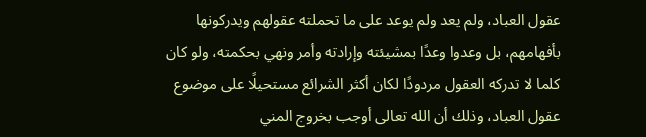عقول العباد، ولم يعد ولم يوعد على ما تحملته عقولهم ويدركونها بأفهامهم، بل وعدوا وعدًا بمشيئته وإرادته وأمر ونهي بحكمته، ولو كان كلما لا تدركه العقول مردودًا لكان أكثر الشرائع مستحيلًا على موضوع عقول العباد، وذلك أن الله تعالى أوجب بخروج المني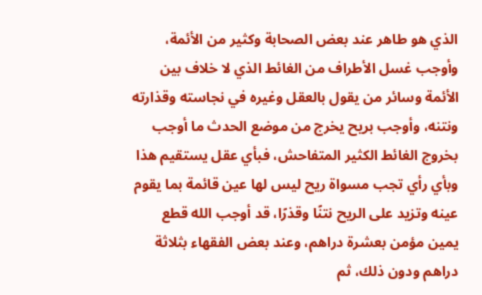الذي هو طاهر عند بعض الصحابة وكثير من الأئمة، وأوجب غسل الأطراف من الغائط الذي لا خلاف بين الأئمة وسائر من يقول بالعقل وغيره في نجاسته وقذارته ونتنه، وأوجب بريح يخرج من موضع الحدث ما أوجب بخروج الغائط الكثير المتفاحش، فبأي عقل يستقيم هذا وبأي رأي تجب مسواة ريح ليس لها عين قائمة بما يقوم عينه وتزيد على الريح نتنًا وقذرًا، قد أوجب الله قطع يمين مؤمن بعشرة دراهم، وعند بعض الفقهاء بثلاثة دراهم ودون ذلك، ثم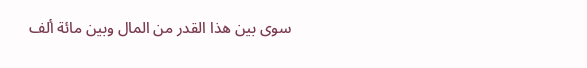سوى بين هذا القدر من المال وبين مائة ألف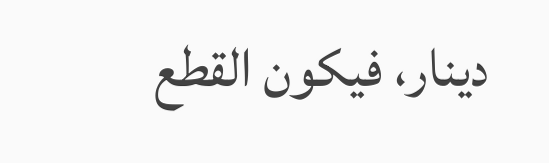دينار، فيكون القطع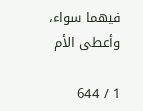فيهما سواء، وأعطى الأم

1 / 644